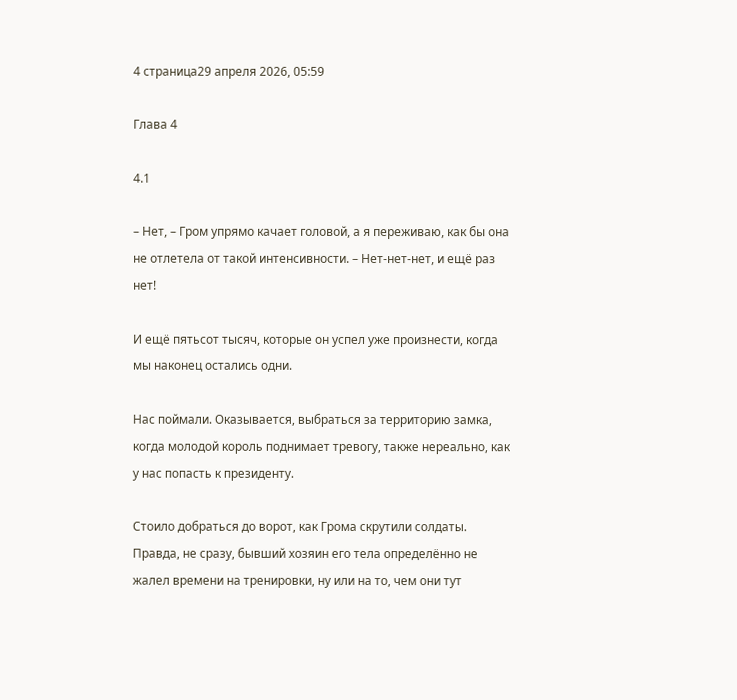4 страница29 апреля 2026, 05:59

Глава 4

4.1

– Нет, – Гром упрямо качает головой, а я переживаю, как бы она не отлетела от такой интенсивности. – Нет-нет-нет, и ещё раз нет!

И ещё пятьсот тысяч, которые он успел уже произнести, когда мы наконец остались одни.

Нас поймали. Оказывается, выбраться за территорию замка, когда молодой король поднимает тревогу, также нереально, как у нас попасть к президенту.

Стоило добраться до ворот, как Грома скрутили солдаты. Правда, не сразу, бывший хозяин его тела определённо не жалел времени на тренировки, ну или на то, чем они тут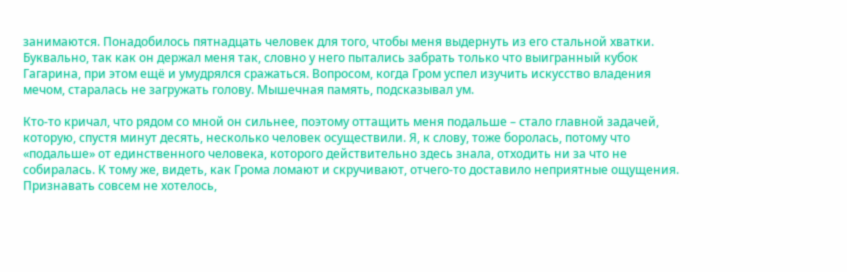занимаются. Понадобилось пятнадцать человек для того, чтобы меня выдернуть из его стальной хватки. Буквально, так как он держал меня так, словно у него пытались забрать только что выигранный кубок Гагарина, при этом ещё и умудрялся сражаться. Вопросом, когда Гром успел изучить искусство владения мечом, старалась не загружать голову. Мышечная память, подсказывал ум.

Кто-то кричал, что рядом со мной он сильнее, поэтому оттащить меня подальше – стало главной задачей, которую, спустя минут десять, несколько человек осуществили. Я, к слову, тоже боролась, потому что «подальше» от единственного человека, которого действительно здесь знала, отходить ни за что не собиралась. К тому же, видеть, как Грома ломают и скручивают, отчего-то доставило неприятные ощущения. Признавать совсем не хотелось,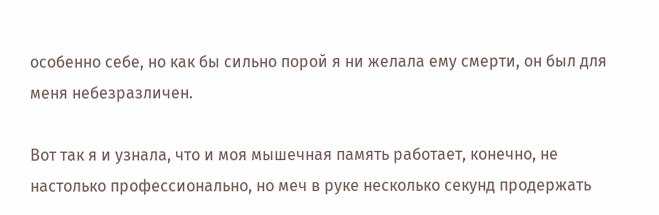особенно себе, но как бы сильно порой я ни желала ему смерти, он был для меня небезразличен.

Вот так я и узнала, что и моя мышечная память работает, конечно, не настолько профессионально, но меч в руке несколько секунд продержать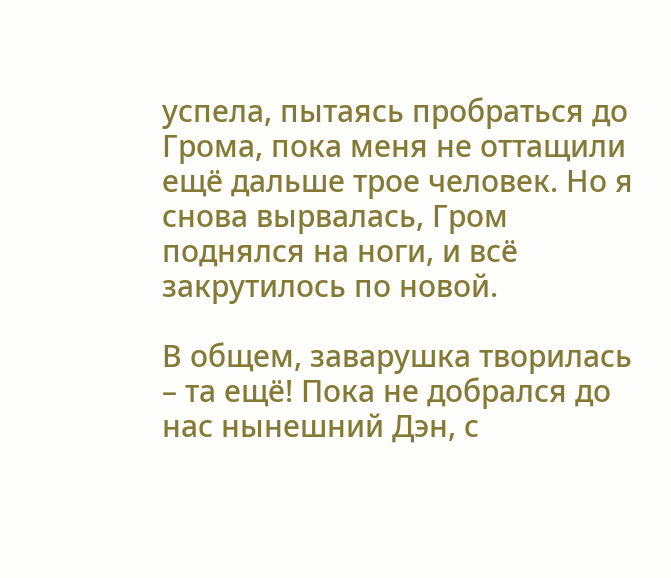успела, пытаясь пробраться до Грома, пока меня не оттащили ещё дальше трое человек. Но я снова вырвалась, Гром поднялся на ноги, и всё закрутилось по новой.

В общем, заварушка творилась – та ещё! Пока не добрался до нас нынешний Дэн, с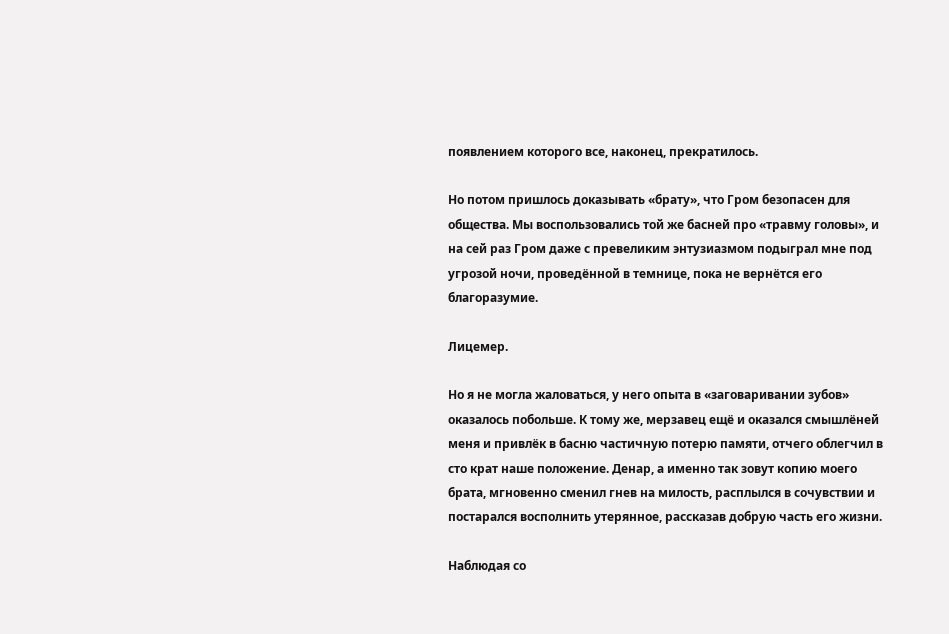появлением которого все, наконец, прекратилось.

Но потом пришлось доказывать «брату», что Гром безопасен для общества. Мы воспользовались той же басней про «травму головы», и на сей раз Гром даже с превеликим энтузиазмом подыграл мне под угрозой ночи, проведённой в темнице, пока не вернётся его благоразумие.

Лицемер.

Но я не могла жаловаться, у него опыта в «заговаривании зубов» оказалось побольше. К тому же, мерзавец ещё и оказался смышлёней меня и привлёк в басню частичную потерю памяти, отчего облегчил в сто крат наше положение. Денар, а именно так зовут копию моего брата, мгновенно сменил гнев на милость, расплылся в сочувствии и постарался восполнить утерянное, рассказав добрую часть его жизни.

Наблюдая со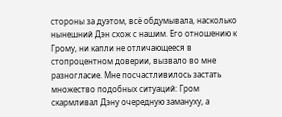стороны за дуэтом, всё обдумывала, насколько нынешний Дэн схож с нашим. Его отношению к Грому, ни капли не отличающееся в стопроцентном доверии, вызвало во мне разногласие. Мне посчастливилось застать множество подобных ситуаций: Гром скармливал Дэну очередную замануху, а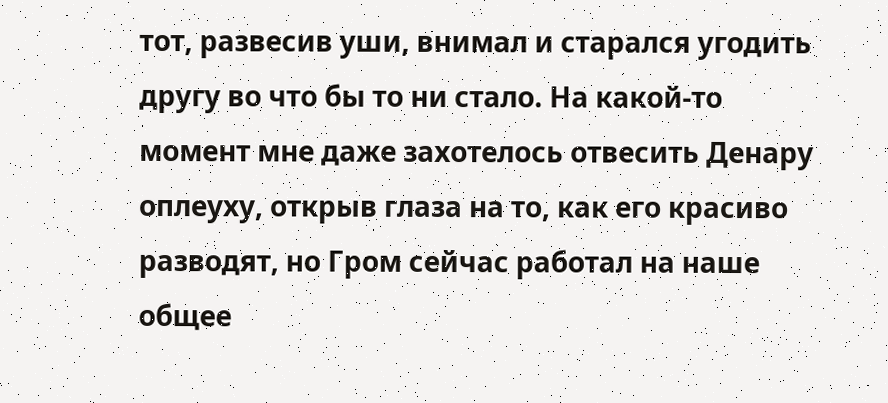тот, развесив уши, внимал и старался угодить другу во что бы то ни стало. На какой-то момент мне даже захотелось отвесить Денару оплеуху, открыв глаза на то, как его красиво разводят, но Гром сейчас работал на наше общее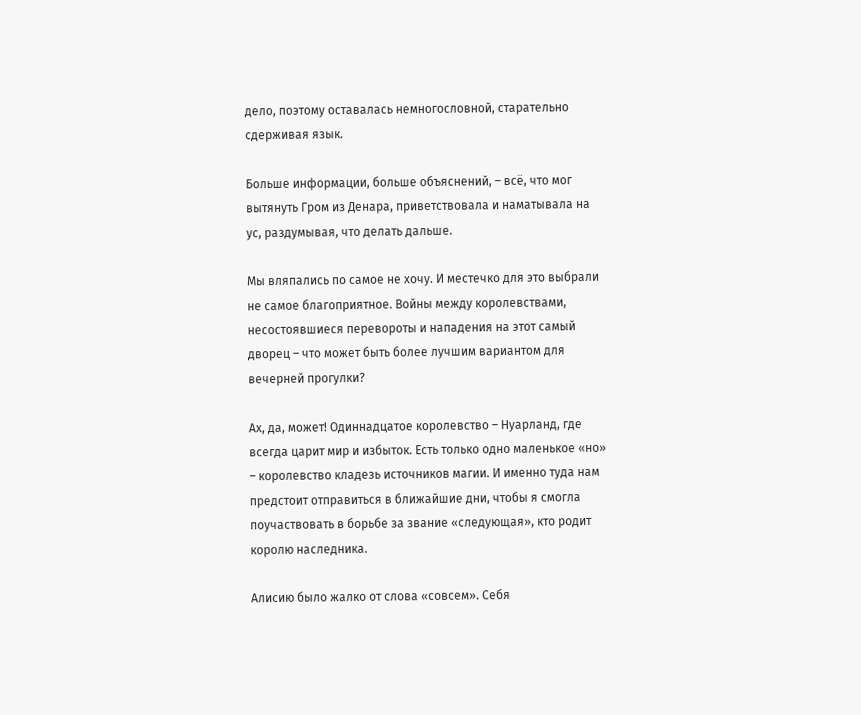дело, поэтому оставалась немногословной, старательно сдерживая язык.

Больше информации, больше объяснений, – всё, что мог вытянуть Гром из Денара, приветствовала и наматывала на ус, раздумывая, что делать дальше.

Мы вляпались по самое не хочу. И местечко для это выбрали не самое благоприятное. Войны между королевствами, несостоявшиеся перевороты и нападения на этот самый дворец – что может быть более лучшим вариантом для вечерней прогулки?

Ах, да, может! Одиннадцатое королевство – Нуарланд, где всегда царит мир и избыток. Есть только одно маленькое «но» – королевство кладезь источников магии. И именно туда нам предстоит отправиться в ближайшие дни, чтобы я смогла поучаствовать в борьбе за звание «следующая», кто родит королю наследника.

Алисию было жалко от слова «совсем». Себя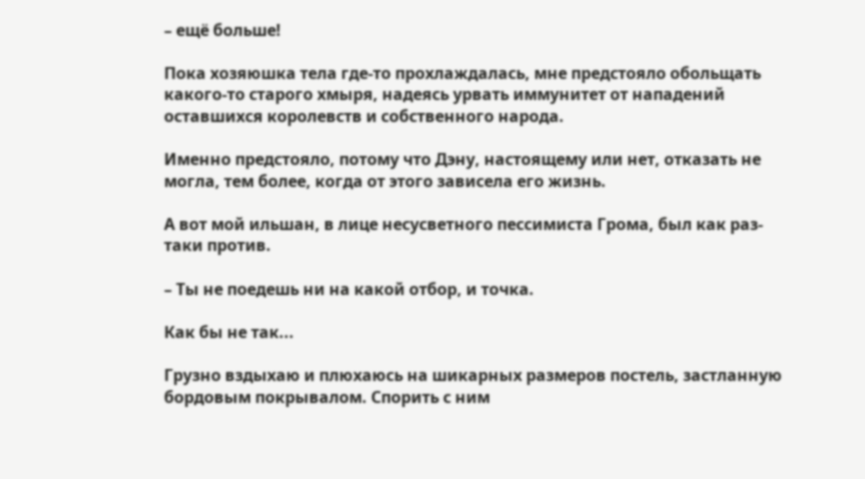– ещё больше!

Пока хозяюшка тела где-то прохлаждалась, мне предстояло обольщать какого-то старого хмыря, надеясь урвать иммунитет от нападений оставшихся королевств и собственного народа.

Именно предстояло, потому что Дэну, настоящему или нет, отказать не могла, тем более, когда от этого зависела его жизнь.

А вот мой ильшан, в лице несусветного пессимиста Грома, был как раз-таки против.

– Ты не поедешь ни на какой отбор, и точка.

Как бы не так...

Грузно вздыхаю и плюхаюсь на шикарных размеров постель, застланную бордовым покрывалом. Спорить с ним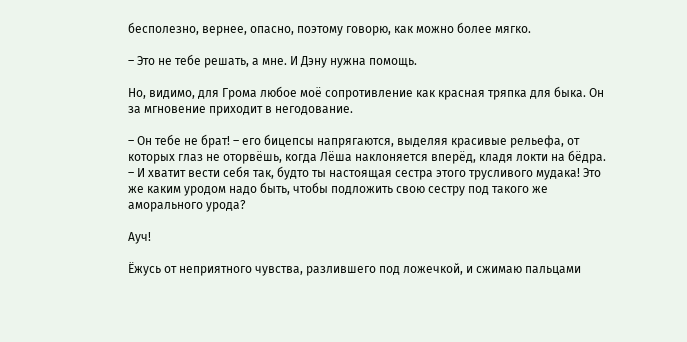бесполезно, вернее, опасно, поэтому говорю, как можно более мягко.

– Это не тебе решать, а мне. И Дэну нужна помощь.

Но, видимо, для Грома любое моё сопротивление как красная тряпка для быка. Он за мгновение приходит в негодование.

– Он тебе не брат! – его бицепсы напрягаются, выделяя красивые рельефа, от которых глаз не оторвёшь, когда Лёша наклоняется вперёд, кладя локти на бёдра. – И хватит вести себя так, будто ты настоящая сестра этого трусливого мудака! Это же каким уродом надо быть, чтобы подложить свою сестру под такого же аморального урода?

Ауч!

Ёжусь от неприятного чувства, разлившего под ложечкой, и сжимаю пальцами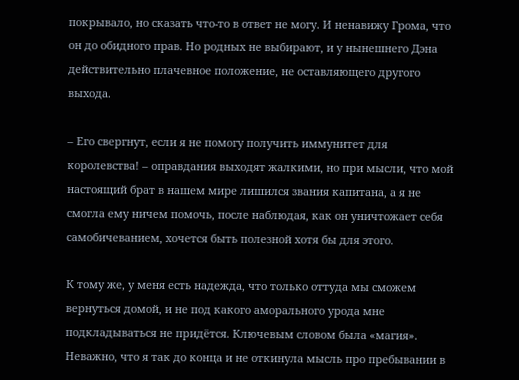покрывало, но сказать что-то в ответ не могу. И ненавижу Грома, что он до обидного прав. Но родных не выбирают, и у нынешнего Дэна действительно плачевное положение, не оставляющего другого выхода.

– Его свергнут, если я не помогу получить иммунитет для королевства! – оправдания выходят жалкими, но при мысли, что мой настоящий брат в нашем мире лишился звания капитана, а я не смогла ему ничем помочь, после наблюдая, как он уничтожает себя самобичеванием, хочется быть полезной хотя бы для этого.

К тому же, у меня есть надежда, что только оттуда мы сможем вернуться домой, и не под какого аморального урода мне подкладываться не придётся. Ключевым словом была «магия». Неважно, что я так до конца и не откинула мысль про пребывании в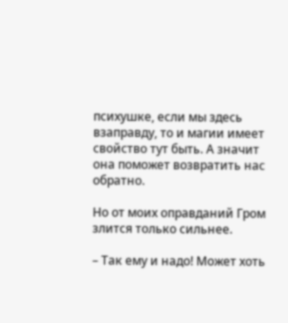психушке, если мы здесь взаправду, то и магии имеет свойство тут быть. А значит она поможет возвратить нас обратно.

Но от моих оправданий Гром злится только сильнее.

– Так ему и надо! Может хоть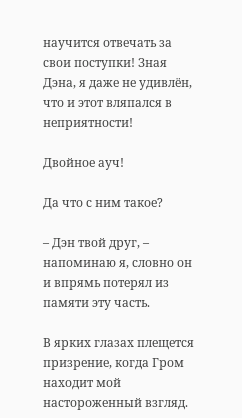научится отвечать за свои поступки! Зная Дэна, я даже не удивлён, что и этот вляпался в неприятности!

Двойное ауч!

Да что с ним такое?

– Дэн твой друг, – напоминаю я, словно он и впрямь потерял из памяти эту часть.

В ярких глазах плещется призрение, когда Гром находит мой настороженный взгляд.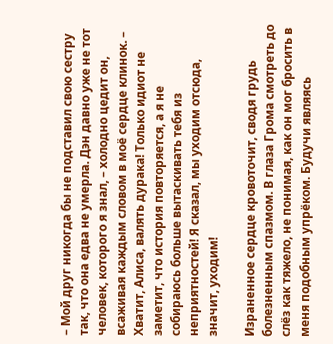– Мой друг никогда бы не подставил свою сестру так, что она едва не умерла. Дэн давно уже не тот человек, которого я знал, – холодно цедит он, всаживая каждым словом в моё сердце клинок. – Хватит, Алиса, валять дурака! Только идиот не заметит, что история повторяется, а я не собираюсь больше вытаскивать тебя из неприятностей! Я сказал, мы уходим отсюда, значит, уходим!

Израненное сердце кровоточит, сводя грудь болезненным спазмом. В глаза Грома смотреть до слёз как тяжело, не понимая, как он мог бросить в меня подобным упрёком. Будучи являясь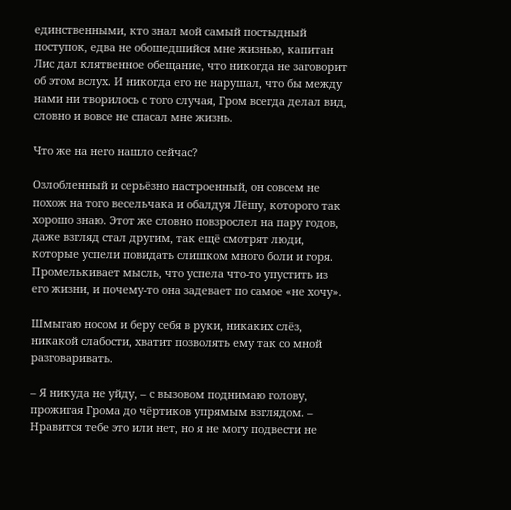единственными, кто знал мой самый постыдный поступок, едва не обошедшийся мне жизнью, капитан Лис дал клятвенное обещание, что никогда не заговорит об этом вслух. И никогда его не нарушал, что бы между нами ни творилось с того случая, Гром всегда делал вид, словно и вовсе не спасал мне жизнь.

Что же на него нашло сейчас?

Озлобленный и серьёзно настроенный, он совсем не похож на того весельчака и обалдуя Лёшу, которого так хорошо знаю. Этот же словно повзрослел на пару годов, даже взгляд стал другим, так ещё смотрят люди, которые успели повидать слишком много боли и горя. Промелькивает мысль, что успела что-то упустить из его жизни, и почему-то она задевает по самое «не хочу».

Шмыгаю носом и беру себя в руки, никаких слёз, никакой слабости, хватит позволять ему так со мной разговаривать.

– Я никуда не уйду, – с вызовом поднимаю голову, прожигая Грома до чёртиков упрямым взглядом. – Нравится тебе это или нет, но я не могу подвести не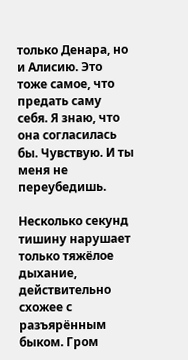только Денара, но и Алисию. Это тоже самое, что предать саму себя. Я знаю, что она согласилась бы. Чувствую. И ты меня не переубедишь.

Несколько секунд тишину нарушает только тяжёлое дыхание, действительно схожее с разъярённым быком. Гром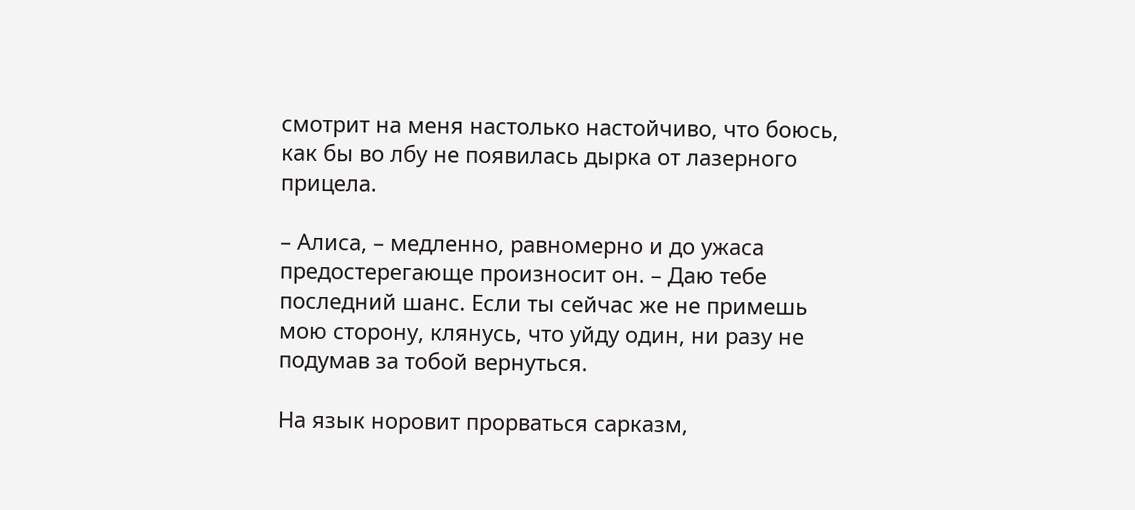смотрит на меня настолько настойчиво, что боюсь, как бы во лбу не появилась дырка от лазерного прицела.

– Алиса, – медленно, равномерно и до ужаса предостерегающе произносит он. – Даю тебе последний шанс. Если ты сейчас же не примешь мою сторону, клянусь, что уйду один, ни разу не подумав за тобой вернуться.

На язык норовит прорваться сарказм,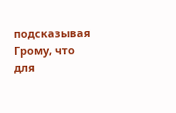подсказывая Грому, что для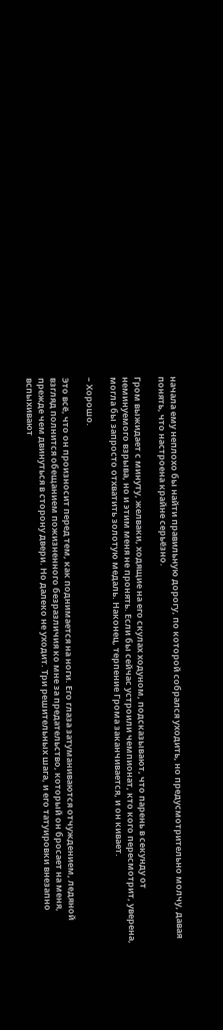начала ему неплохо бы найти правильную дорогу, по которой собрался уходить, но предусмотрительно молчу, давая понять, что настроена крайне серьёзно.

Гром выжидает с минуту, желваки, ходящие на его скулах ходуном, подсказывают, что парень в секунду от неминуемого взрыва, но и этим меня не пронять. Если бы сейчас устроили чемпионат, кто кого пересмотрит, уверена, могла бы запросто отхватить золотую медаль. Наконец, терпение Грома заканчивается, и он кивает.

– Хорошо.

Это всё, что он произносит перед тем, как поднимается на ноги. Его глаза затуманиваются отчуждением, ледяной взгляд полнится обещанием пожизненного безразличия ко мне за предательство, который он бросает на меня, прежде чем двинуться в сторону двери. Но далеко не уходит. Три решительных шага, и его татуировки внезапно вспыхивают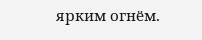ярким огнём.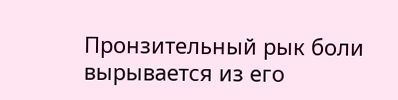Пронзительный рык боли вырывается из его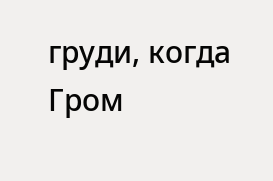груди, когда Гром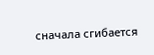сначала сгибается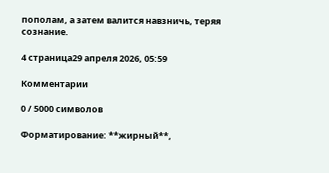пополам, а затем валится навзничь, теряя сознание.

4 страница29 апреля 2026, 05:59

Комментарии

0 / 5000 символов

Форматирование: **жирный**,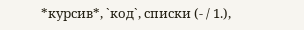*курсив*, `код`, списки (- / 1.),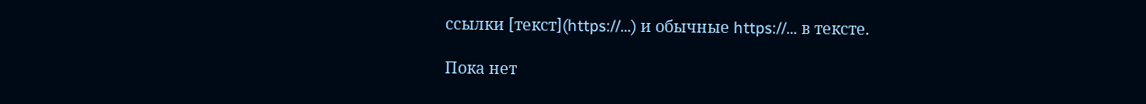ссылки [текст](https://…) и обычные https://… в тексте.

Пока нет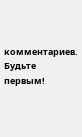комментариев. Будьте первым!